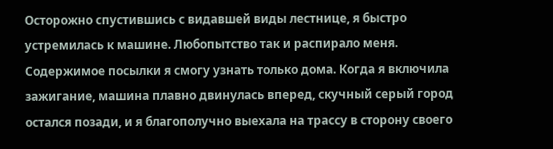Осторожно спустившись с видавшей виды лестнице, я быстро устремилась к машине. Любопытство так и распирало меня. Содержимое посылки я смогу узнать только дома. Когда я включила зажигание, машина плавно двинулась вперед, скучный серый город остался позади, и я благополучно выехала на трассу в сторону своего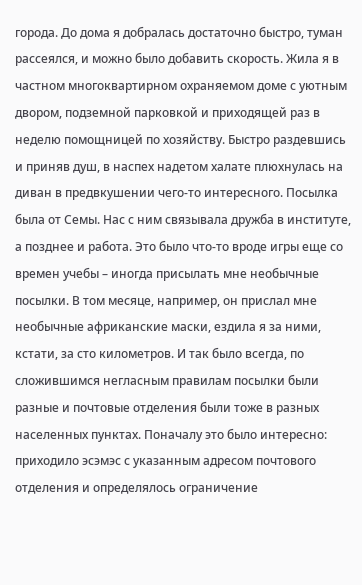города. До дома я добралась достаточно быстро, туман рассеялся, и можно было добавить скорость. Жила я в частном многоквартирном охраняемом доме с уютным двором, подземной парковкой и приходящей раз в неделю помощницей по хозяйству. Быстро раздевшись и приняв душ, в наспех надетом халате плюхнулась на диван в предвкушении чего-то интересного. Посылка была от Семы. Нас с ним связывала дружба в институте, а позднее и работа. Это было что-то вроде игры еще со времен учебы – иногда присылать мне необычные посылки. В том месяце, например, он прислал мне необычные африканские маски, ездила я за ними, кстати, за сто километров. И так было всегда, по сложившимся негласным правилам посылки были разные и почтовые отделения были тоже в разных населенных пунктах. Поначалу это было интересно: приходило эсэмэс с указанным адресом почтового отделения и определялось ограничение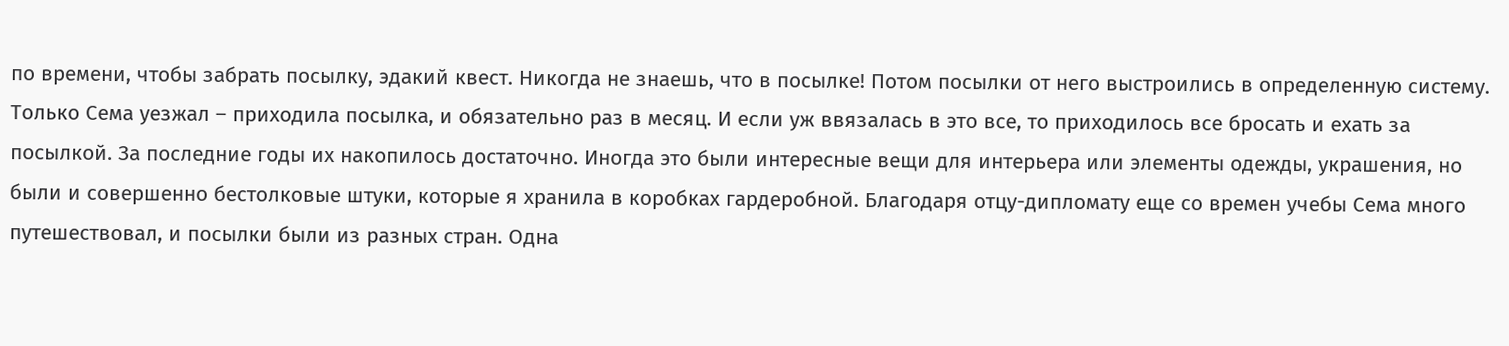по времени, чтобы забрать посылку, эдакий квест. Никогда не знаешь, что в посылке! Потом посылки от него выстроились в определенную систему. Только Сема уезжал – приходила посылка, и обязательно раз в месяц. И если уж ввязалась в это все, то приходилось все бросать и ехать за посылкой. За последние годы их накопилось достаточно. Иногда это были интересные вещи для интерьера или элементы одежды, украшения, но были и совершенно бестолковые штуки, которые я хранила в коробках гардеробной. Благодаря отцу-дипломату еще со времен учебы Сема много путешествовал, и посылки были из разных стран. Одна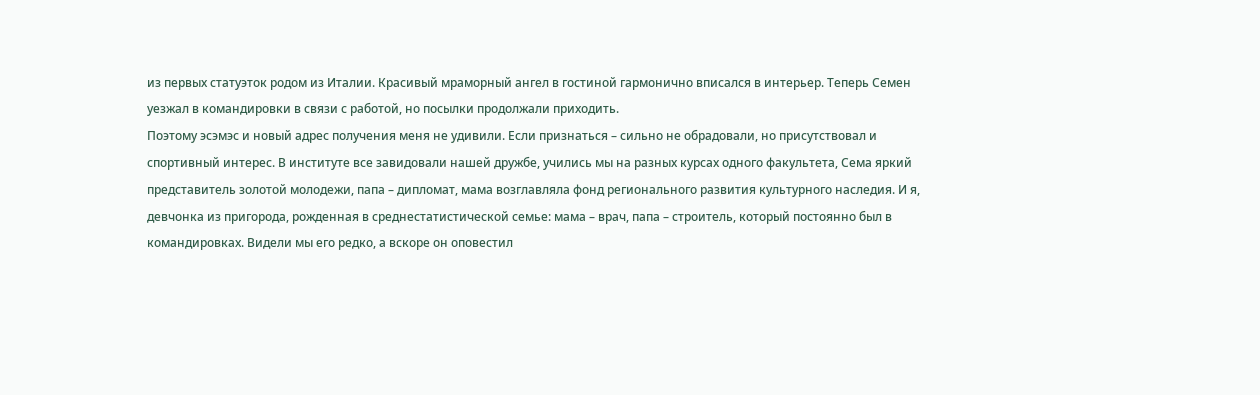из первых статуэток родом из Италии. Красивый мраморный ангел в гостиной гармонично вписался в интерьер. Теперь Семен
уезжал в командировки в связи с работой, но посылки продолжали приходить.
Поэтому эсэмэс и новый адрес получения меня не удивили. Если признаться – сильно не обрадовали, но присутствовал и спортивный интерес. В институте все завидовали нашей дружбе, учились мы на разных курсах одного факультета, Сема яркий представитель золотой молодежи, папа – дипломат, мама возглавляла фонд регионального развития культурного наследия. И я, девчонка из пригорода, рожденная в среднестатистической семье: мама – врач, папа – строитель, который постоянно был в командировках. Видели мы его редко, а вскоре он оповестил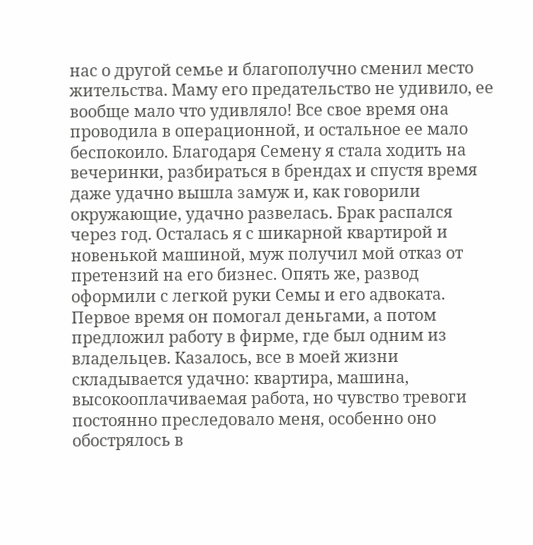нас о другой семье и благополучно сменил место жительства. Маму его предательство не удивило, ее вообще мало что удивляло! Все свое время она проводила в операционной, и остальное ее мало беспокоило. Благодаря Семену я стала ходить на вечеринки, разбираться в брендах и спустя время даже удачно вышла замуж и, как говорили окружающие, удачно развелась. Брак распался через год. Осталась я с шикарной квартирой и новенькой машиной, муж получил мой отказ от претензий на его бизнес. Опять же, развод оформили с легкой руки Семы и его адвоката. Первое время он помогал деньгами, а потом предложил работу в фирме, где был одним из владельцев. Казалось, все в моей жизни складывается удачно: квартира, машина, высокооплачиваемая работа, но чувство тревоги постоянно преследовало меня, особенно оно обострялось в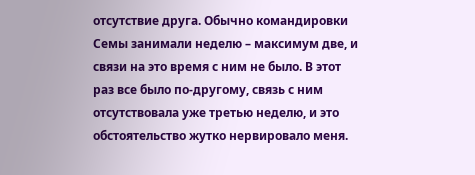отсутствие друга. Обычно командировки Семы занимали неделю – максимум две, и связи на это время с ним не было. В этот раз все было по-другому, связь с ним отсутствовала уже третью неделю, и это обстоятельство жутко нервировало меня.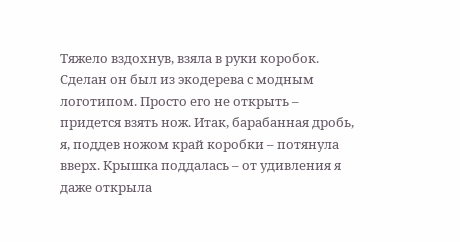Тяжело вздохнув, взяла в руки коробок. Сделан он был из экодерева с модным логотипом. Просто его не открыть – придется взять нож. Итак, барабанная дробь, я, поддев ножом край коробки – потянула вверх. Крышка поддалась – от удивления я даже открыла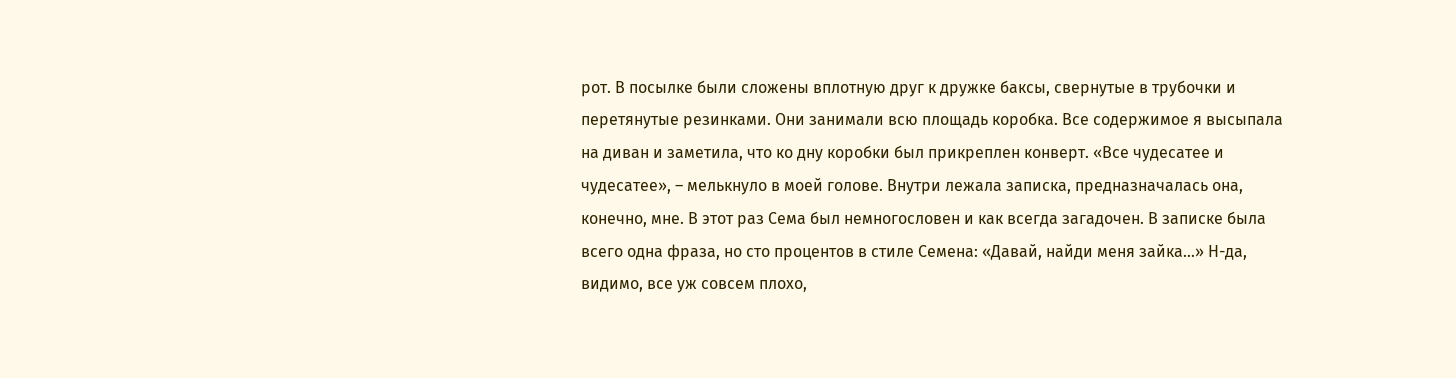рот. В посылке были сложены вплотную друг к дружке баксы, свернутые в трубочки и перетянутые резинками. Они занимали всю площадь коробка. Все содержимое я высыпала на диван и заметила, что ко дну коробки был прикреплен конверт. «Все чудесатее и чудесатее», – мелькнуло в моей голове. Внутри лежала записка, предназначалась она, конечно, мне. В этот раз Сема был немногословен и как всегда загадочен. В записке была всего одна фраза, но сто процентов в стиле Семена: «Давай, найди меня зайка…» Н-да, видимо, все уж совсем плохо,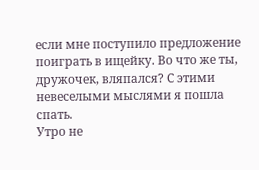если мне поступило предложение поиграть в ищейку. Во что же ты, дружочек, вляпался? С этими невеселыми мыслями я пошла спать.
Утро не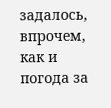задалось, впрочем, как и погода за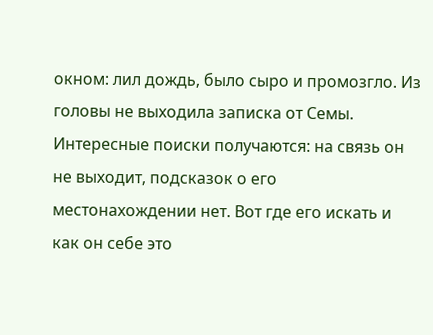окном: лил дождь, было сыро и промозгло. Из головы не выходила записка от Семы. Интересные поиски получаются: на связь он не выходит, подсказок о его местонахождении нет. Вот где его искать и как он себе это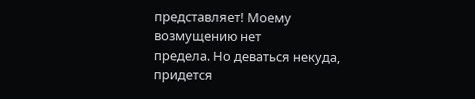представляет! Моему возмущению нет
предела. Но деваться некуда, придется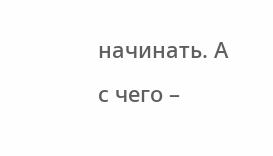начинать. А с чего –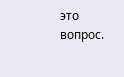это вопрос.